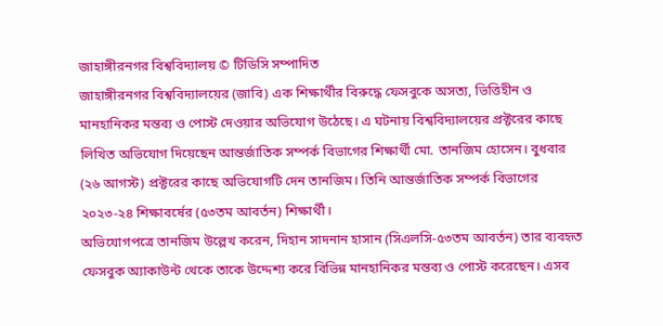জাহাঙ্গীরনগর বিশ্ববিদ্যালয় © টিডিসি সম্পাদিত
জাহাঙ্গীরনগর বিশ্ববিদ্যালয়ের (জাবি) এক শিক্ষার্থীর বিরুদ্ধে ফেসবুকে অসত্য, ভিত্তিহীন ও মানহানিকর মন্তব্য ও পোস্ট দেওয়ার অভিযোগ উঠেছে। এ ঘটনায় বিশ্ববিদ্যালয়ের প্রক্টরের কাছে লিখিত অভিযোগ দিয়েছেন আন্তর্জাতিক সম্পর্ক বিভাগের শিক্ষার্থী মো. তানজিম হোসেন। বুধবার (২৬ আগস্ট) প্রক্টরের কাছে অভিযোগটি দেন তানজিম। তিনি আন্তর্জাতিক সম্পর্ক বিভাগের ২০২৩-২৪ শিক্ষাবর্ষের (৫৩তম আবর্তন) শিক্ষার্থী।
অভিযোগপত্রে তানজিম উল্লেখ করেন, দিহান সাদনান হাসান (সিএলসি-৫৩তম আবর্তন) তার ব্যবহৃত ফেসবুক অ্যাকাউন্ট থেকে তাকে উদ্দেশ্য করে বিভিন্ন মানহানিকর মন্তব্য ও পোস্ট করেছেন। এসব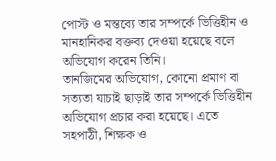পোস্ট ও মন্তব্যে তার সম্পর্কে ভিত্তিহীন ও মানহানিকর বক্তব্য দেওয়া হয়েছে বলে অভিযোগ করেন তিনি।
তানজিমের অভিযোগ, কোনো প্রমাণ বা সত্যতা যাচাই ছাড়াই তার সম্পর্কে ভিত্তিহীন অভিযোগ প্রচার করা হয়েছে। এতে সহপাঠী, শিক্ষক ও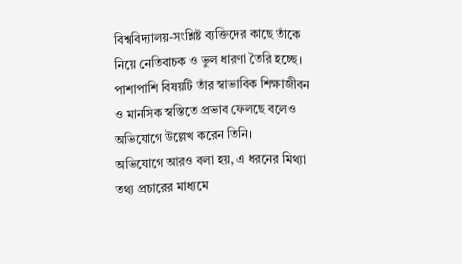বিশ্ববিদ্যালয়-সংশ্লিষ্ট ব্যক্তিদের কাছে তাঁকে নিয়ে নেতিবাচক ও ভুল ধারণা তৈরি হচ্ছে। পাশাপাশি বিষয়টি তাঁর স্বাভাবিক শিক্ষাজীবন ও মানসিক স্বস্তিতে প্রভাব ফেলছে বলেও অভিযোগে উল্লেখ করেন তিনি।
অভিযোগে আরও বলা হয়, এ ধরনের মিথ্যা তথ্য প্রচারের মাধ্যমে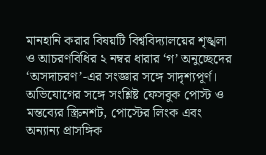মানহানি করার বিষয়টি বিশ্ববিদ্যালয়ের শৃঙ্খলা ও আচরণবিধির ২ নম্বর ধারার ‘গ’ অনুচ্ছেদের ‘অসদাচরণ’-এর সংজ্ঞার সঙ্গে সাদৃশ্যপূর্ণ। অভিযোগের সঙ্গে সংশ্লিষ্ট ফেসবুক পোস্ট ও মন্তব্যের স্ক্রিনশট, পোস্টের লিংক এবং অন্যান্য প্রাসঙ্গিক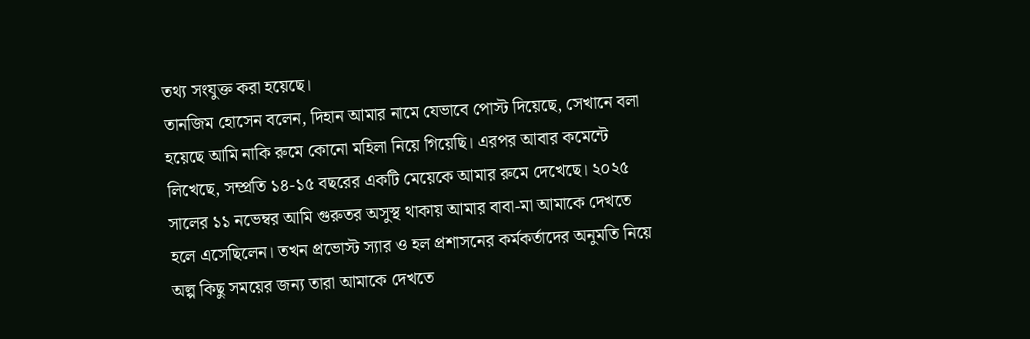তথ্য সংযুক্ত করা হয়েছে।
তানজিম হোসেন বলেন, দিহান আমার নামে যেভাবে পোস্ট দিয়েছে, সেখানে বলা হয়েছে আমি নাকি রুমে কোনো মহিলা নিয়ে গিয়েছি। এরপর আবার কমেন্টে লিখেছে, সম্প্রতি ১৪-১৫ বছরের একটি মেয়েকে আমার রুমে দেখেছে। ২০২৫ সালের ১১ নভেম্বর আমি গুরুতর অসুস্থ থাকায় আমার বাবা-মা আমাকে দেখতে হলে এসেছিলেন। তখন প্রভোস্ট স্যার ও হল প্রশাসনের কর্মকর্তাদের অনুমতি নিয়ে অল্প কিছু সময়ের জন্য তারা আমাকে দেখতে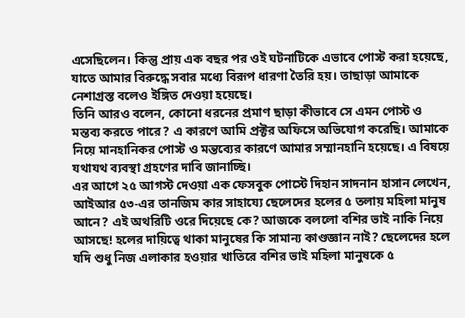এসেছিলেন। কিন্তু প্রায় এক বছর পর ওই ঘটনাটিকে এভাবে পোস্ট করা হয়েছে, যাতে আমার বিরুদ্ধে সবার মধ্যে বিরূপ ধারণা তৈরি হয়। তাছাড়া আমাকে নেশাগ্রস্ত বলেও ইঙ্গিত দেওয়া হয়েছে।
তিনি আরও বলেন, কোনো ধরনের প্রমাণ ছাড়া কীভাবে সে এমন পোস্ট ও মন্তব্য করতে পারে? এ কারণে আমি প্রক্টর অফিসে অভিযোগ করেছি। আমাকে নিয়ে মানহানিকর পোস্ট ও মন্তব্যের কারণে আমার সম্মানহানি হয়েছে। এ বিষয়ে যথাযথ ব্যবস্থা গ্রহণের দাবি জানাচ্ছি।
এর আগে ২৫ আগস্ট দেওয়া এক ফেসবুক পোস্টে দিহান সাদনান হাসান লেখেন, আইআর ৫৩-এর তানজিম কার সাহায্যে ছেলেদের হলের ৫ তলায় মহিলা মানুষ আনে? এই অথরিটি ওরে দিয়েছে কে? আজকে বললো বশির ভাই নাকি নিয়ে আসছে! হলের দায়িত্বে থাকা মানুষের কি সামান্য কাণ্ডজ্ঞান নাই? ছেলেদের হলে যদি শুধু নিজ এলাকার হওয়ার খাতিরে বশির ভাই মহিলা মানুষকে ৫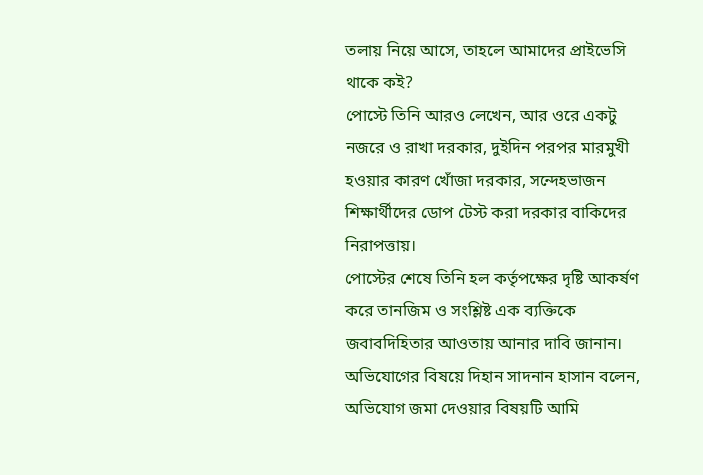তলায় নিয়ে আসে, তাহলে আমাদের প্রাইভেসি থাকে কই?
পোস্টে তিনি আরও লেখেন, আর ওরে একটু নজরে ও রাখা দরকার, দুইদিন পরপর মারমুখী হওয়ার কারণ খোঁজা দরকার, সন্দেহভাজন শিক্ষার্থীদের ডোপ টেস্ট করা দরকার বাকিদের নিরাপত্তায়।
পোস্টের শেষে তিনি হল কর্তৃপক্ষের দৃষ্টি আকর্ষণ করে তানজিম ও সংশ্লিষ্ট এক ব্যক্তিকে জবাবদিহিতার আওতায় আনার দাবি জানান।
অভিযোগের বিষয়ে দিহান সাদনান হাসান বলেন, অভিযোগ জমা দেওয়ার বিষয়টি আমি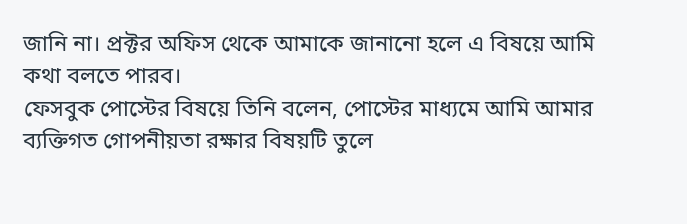জানি না। প্রক্টর অফিস থেকে আমাকে জানানো হলে এ বিষয়ে আমি কথা বলতে পারব।
ফেসবুক পোস্টের বিষয়ে তিনি বলেন, পোস্টের মাধ্যমে আমি আমার ব্যক্তিগত গোপনীয়তা রক্ষার বিষয়টি তুলে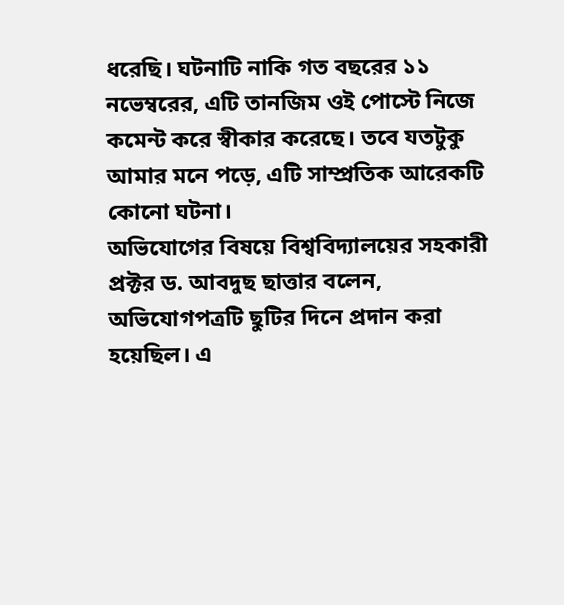ধরেছি। ঘটনাটি নাকি গত বছরের ১১ নভেম্বরের, এটি তানজিম ওই পোস্টে নিজে কমেন্ট করে স্বীকার করেছে। তবে যতটুকু আমার মনে পড়ে, এটি সাম্প্রতিক আরেকটি কোনো ঘটনা।
অভিযোগের বিষয়ে বিশ্ববিদ্যালয়ের সহকারী প্রক্টর ড. আবদুছ ছাত্তার বলেন, অভিযোগপত্রটি ছুটির দিনে প্রদান করা হয়েছিল। এ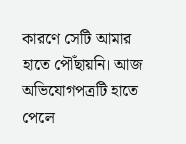কারণে সেটি আমার হাতে পৌঁছায়নি। আজ অভিযোগপত্রটি হাতে পেলে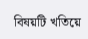বিষয়টি খতিয়ে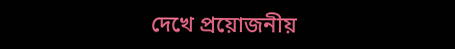দেখে প্রয়োজনীয়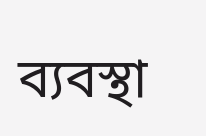ব্যবস্থা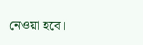নেওয়া হবে।